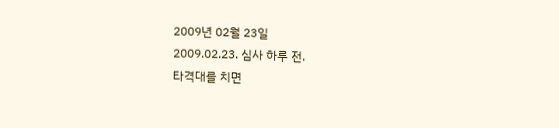2009년 02월 23일
2009.02.23. 심사 하루 전.
타격대를 치면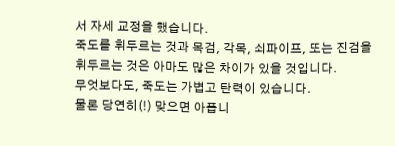서 자세 교정을 했습니다.
죽도를 휘두르는 것과 목검, 각목, 쇠파이프, 또는 진검을 휘두르는 것은 아마도 많은 차이가 있을 것입니다.
무엇보다도, 죽도는 가볍고 탄력이 있습니다.
물론 당연히(!) 맞으면 아픕니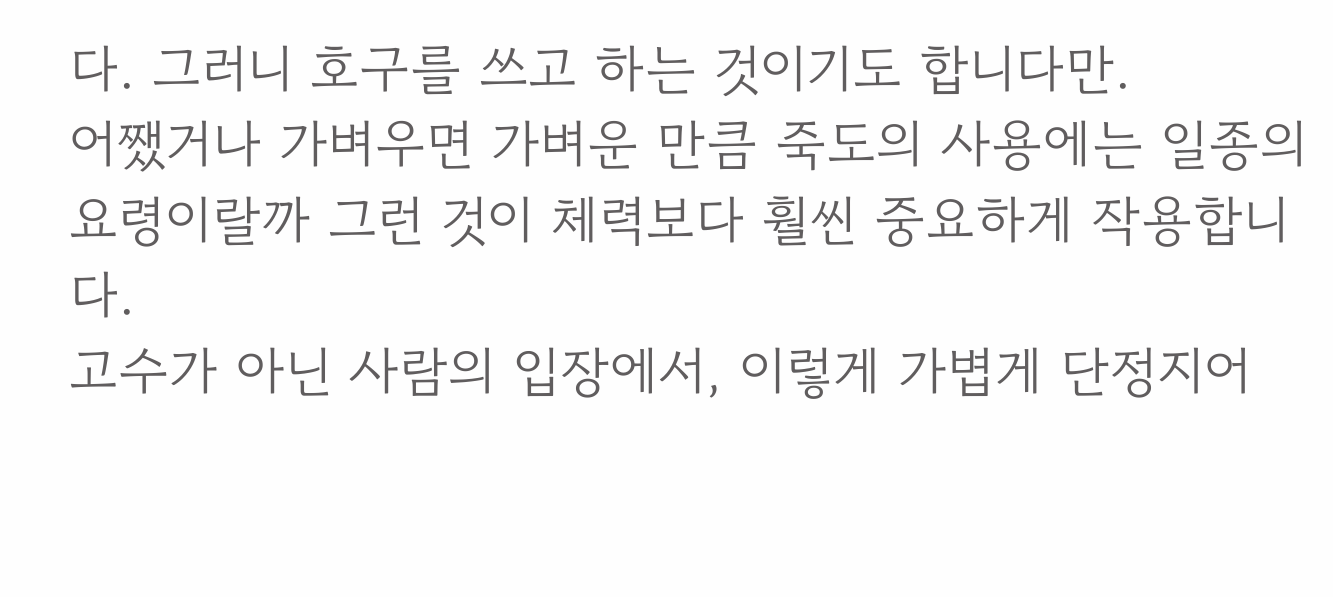다. 그러니 호구를 쓰고 하는 것이기도 합니다만.
어쨌거나 가벼우면 가벼운 만큼 죽도의 사용에는 일종의 요령이랄까 그런 것이 체력보다 훨씬 중요하게 작용합니다.
고수가 아닌 사람의 입장에서, 이렇게 가볍게 단정지어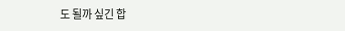도 될까 싶긴 합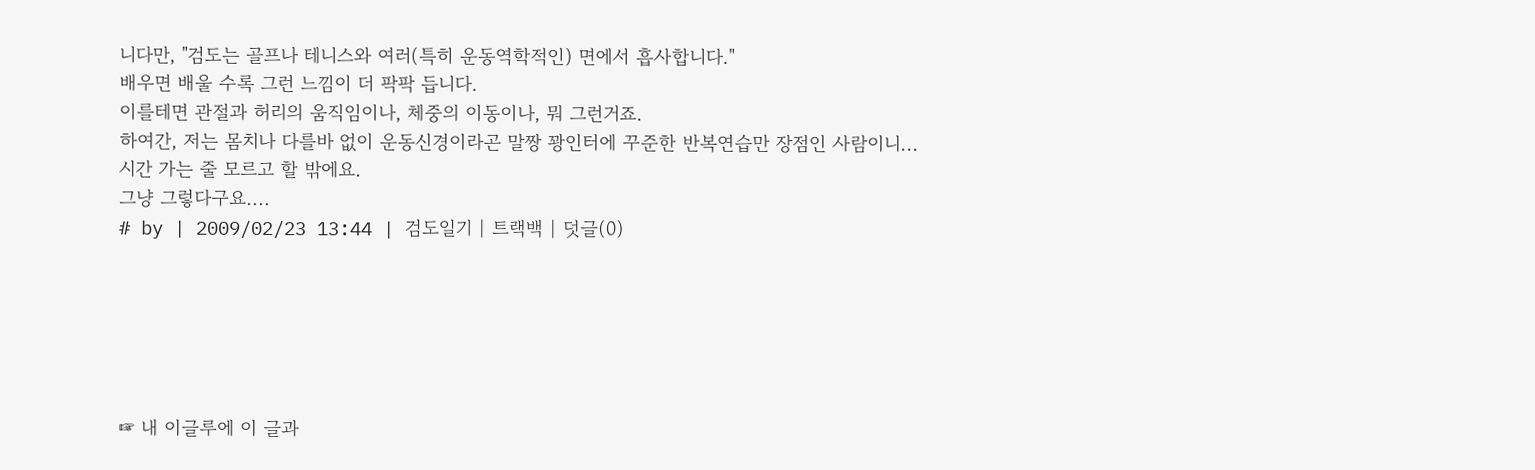니다만, "검도는 골프나 테니스와 여러(특히 운동역학적인) 면에서 흡사합니다."
배우면 배울 수록 그런 느낌이 더 팍팍 듭니다.
이를테면 관절과 허리의 움직임이나, 체중의 이동이나, 뭐 그런거죠.
하여간, 저는 몸치나 다를바 없이 운동신경이라곤 말짱 꽝인터에 꾸준한 반복연습만 장점인 사람이니...
시간 가는 줄 모르고 할 밖에요.
그냥 그렇다구요....
# by | 2009/02/23 13:44 | 검도일기 | 트랙백 | 덧글(0)






☞ 내 이글루에 이 글과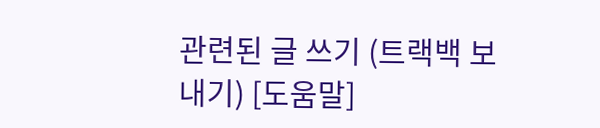관련된 글 쓰기 (트랙백 보내기) [도움말]